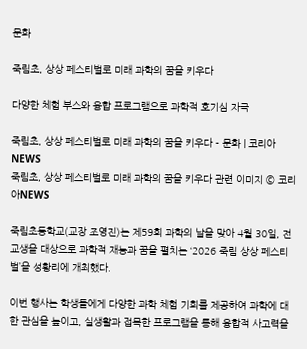문화

죽림초, 상상 페스티벌로 미래 과학의 꿈을 키우다

다양한 체험 부스와 융합 프로그램으로 과학적 호기심 자극

죽림초, 상상 페스티벌로 미래 과학의 꿈을 키우다 - 문화 | 코리아NEWS
죽림초, 상상 페스티벌로 미래 과학의 꿈을 키우다 관련 이미지 © 코리아NEWS

죽림초등학교(교장 조영진)는 제59회 과학의 날을 맞아 4월 30일, 전교생을 대상으로 과학적 재능과 꿈을 펼치는 ‘2026 죽림 상상 페스티벌’을 성황리에 개최했다.

이번 행사는 학생들에게 다양한 과학 체험 기회를 제공하여 과학에 대한 관심을 높이고, 실생활과 접목한 프로그램을 통해 융합적 사고력을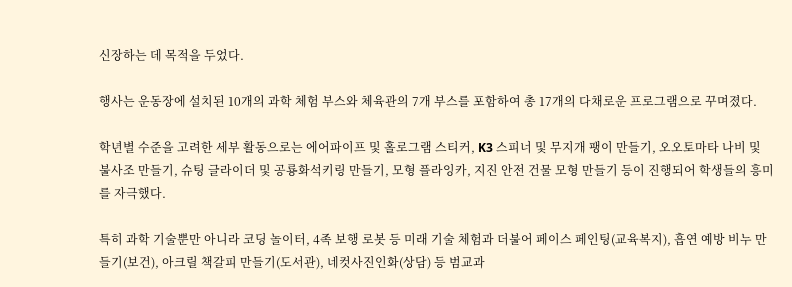신장하는 데 목적을 두었다.

행사는 운동장에 설치된 10개의 과학 체험 부스와 체육관의 7개 부스를 포함하여 총 17개의 다채로운 프로그램으로 꾸며졌다.

학년별 수준을 고려한 세부 활동으로는 에어파이프 및 홀로그램 스티커, K3 스피너 및 무지개 팽이 만들기, 오오토마타 나비 및 불사조 만들기, 슈팅 글라이더 및 공룡화석키링 만들기, 모형 플라잉카, 지진 안전 건물 모형 만들기 등이 진행되어 학생들의 흥미를 자극했다.

특히 과학 기술뿐만 아니라 코딩 놀이터, 4족 보행 로봇 등 미래 기술 체험과 더불어 페이스 페인팅(교육복지), 흡연 예방 비누 만들기(보건), 아크릴 책갈피 만들기(도서관), 네컷사진인화(상담) 등 범교과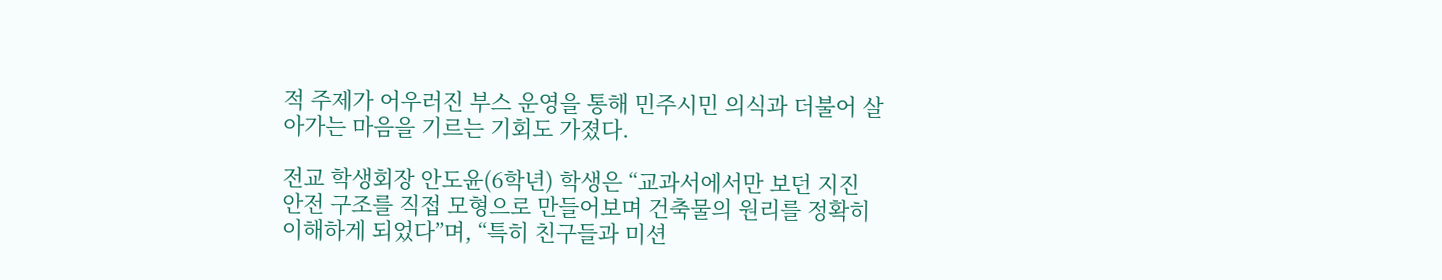적 주제가 어우러진 부스 운영을 통해 민주시민 의식과 더불어 살아가는 마음을 기르는 기회도 가졌다.

전교 학생회장 안도윤(6학년) 학생은 “교과서에서만 보던 지진 안전 구조를 직접 모형으로 만들어보며 건축물의 원리를 정확히 이해하게 되었다”며, “특히 친구들과 미션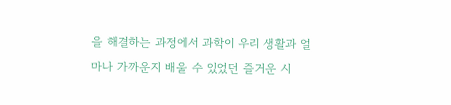을 해결하는 과정에서 과학이 우리 생활과 얼마나 가까운지 배울 수 있었던 즐거운 시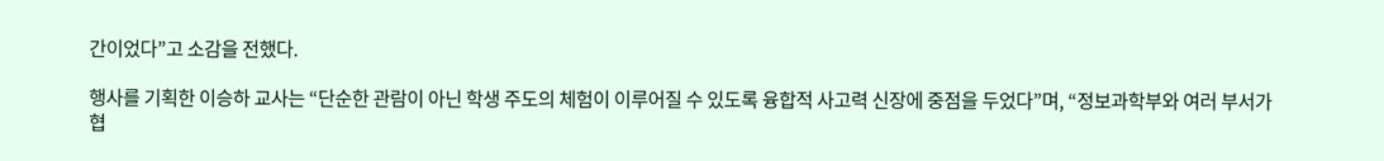간이었다”고 소감을 전했다.

행사를 기획한 이승하 교사는 “단순한 관람이 아닌 학생 주도의 체험이 이루어질 수 있도록 융합적 사고력 신장에 중점을 두었다”며, “정보과학부와 여러 부서가 협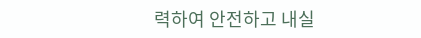력하여 안전하고 내실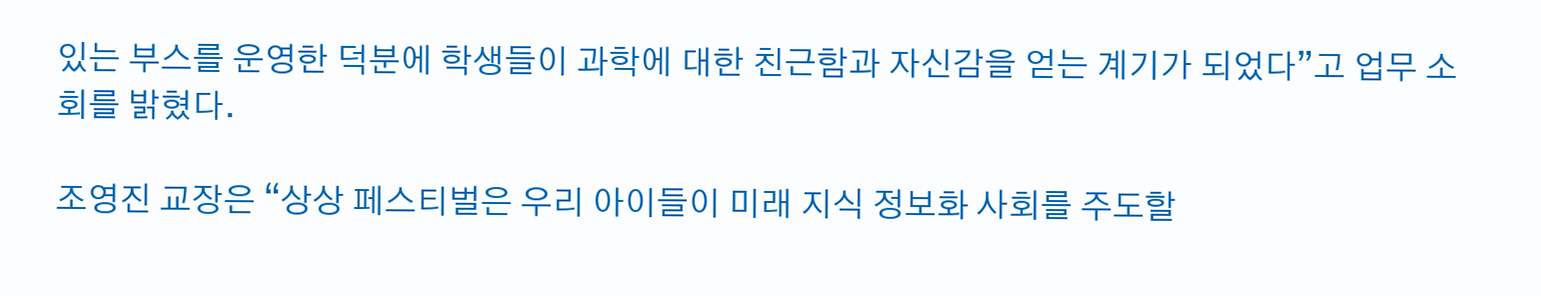있는 부스를 운영한 덕분에 학생들이 과학에 대한 친근함과 자신감을 얻는 계기가 되었다”고 업무 소회를 밝혔다.

조영진 교장은 “상상 페스티벌은 우리 아이들이 미래 지식 정보화 사회를 주도할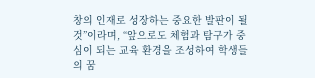창의 인재로 성장하는 중요한 발판이 될 것”이라며, “앞으로도 체험과 탐구가 중심이 되는 교육 환경을 조성하여 학생들의 꿈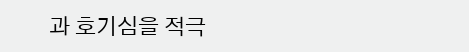과 호기심을 적극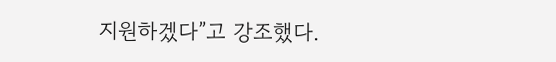지원하겠다”고 강조했다.